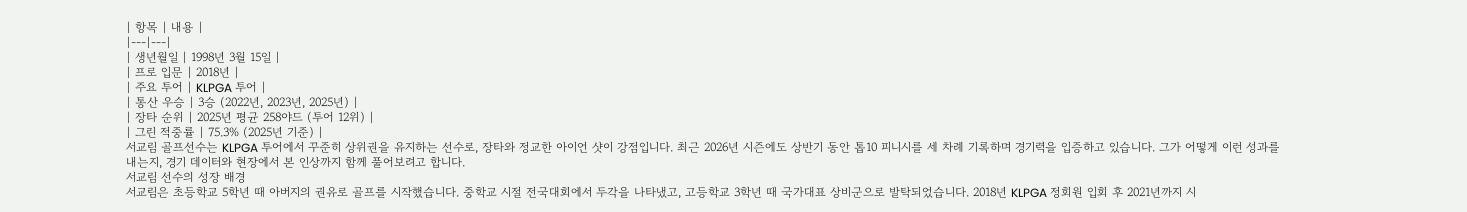| 항목 | 내용 |
|---|---|
| 생년월일 | 1998년 3월 15일 |
| 프로 입문 | 2018년 |
| 주요 투어 | KLPGA 투어 |
| 통산 우승 | 3승 (2022년, 2023년, 2025년) |
| 장타 순위 | 2025년 평균 258야드 (투어 12위) |
| 그린 적중률 | 75.3% (2025년 기준) |
서교림 골프선수는 KLPGA 투어에서 꾸준히 상위권을 유지하는 선수로, 장타와 정교한 아이언 샷이 강점입니다. 최근 2026년 시즌에도 상반기 동안 톱10 피니시를 세 차례 기록하며 경기력을 입증하고 있습니다. 그가 어떻게 이런 성과를 내는지, 경기 데이터와 현장에서 본 인상까지 함께 풀어보려고 합니다.
서교림 선수의 성장 배경
서교림은 초등학교 5학년 때 아버지의 권유로 골프를 시작했습니다. 중학교 시절 전국대회에서 두각을 나타냈고, 고등학교 3학년 때 국가대표 상비군으로 발탁되었습니다. 2018년 KLPGA 정회원 입회 후 2021년까지 시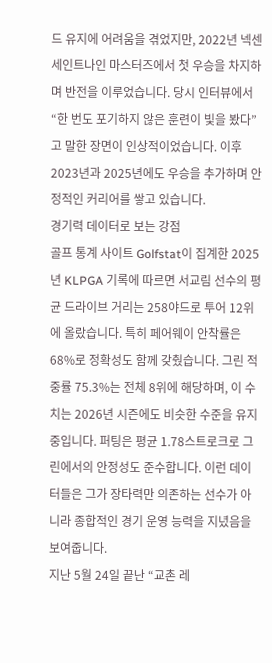드 유지에 어려움을 겪었지만, 2022년 넥센 세인트나인 마스터즈에서 첫 우승을 차지하며 반전을 이루었습니다. 당시 인터뷰에서 “한 번도 포기하지 않은 훈련이 빛을 봤다”고 말한 장면이 인상적이었습니다. 이후 2023년과 2025년에도 우승을 추가하며 안정적인 커리어를 쌓고 있습니다.
경기력 데이터로 보는 강점
골프 통계 사이트 Golfstat이 집계한 2025년 KLPGA 기록에 따르면 서교림 선수의 평균 드라이브 거리는 258야드로 투어 12위에 올랐습니다. 특히 페어웨이 안착률은 68%로 정확성도 함께 갖췄습니다. 그린 적중률 75.3%는 전체 8위에 해당하며, 이 수치는 2026년 시즌에도 비슷한 수준을 유지 중입니다. 퍼팅은 평균 1.78스트로크로 그린에서의 안정성도 준수합니다. 이런 데이터들은 그가 장타력만 의존하는 선수가 아니라 종합적인 경기 운영 능력을 지녔음을 보여줍니다.
지난 5월 24일 끝난 “교촌 레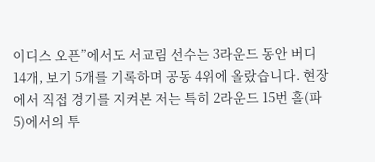이디스 오픈”에서도 서교림 선수는 3라운드 동안 버디 14개, 보기 5개를 기록하며 공동 4위에 올랐습니다. 현장에서 직접 경기를 지켜본 저는 특히 2라운드 15번 홀(파5)에서의 투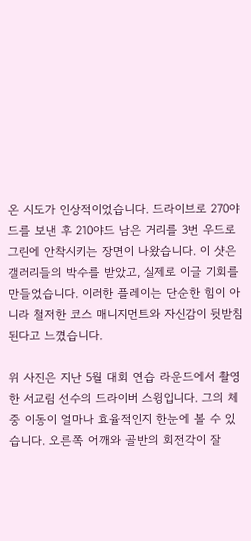온 시도가 인상적이었습니다. 드라이브로 270야드를 보낸 후 210야드 남은 거리를 3번 우드로 그린에 안착시키는 장면이 나왔습니다. 이 샷은 갤러리들의 박수를 받았고, 실제로 이글 기회를 만들었습니다. 이러한 플레이는 단순한 힘이 아니라 철저한 코스 매니지먼트와 자신감이 뒷받침된다고 느꼈습니다.

위 사진은 지난 5월 대회 연습 라운드에서 촬영한 서교림 선수의 드라이버 스윙입니다. 그의 체중 이동이 얼마나 효율적인지 한눈에 볼 수 있습니다. 오른쪽 어깨와 골반의 회전각이 잘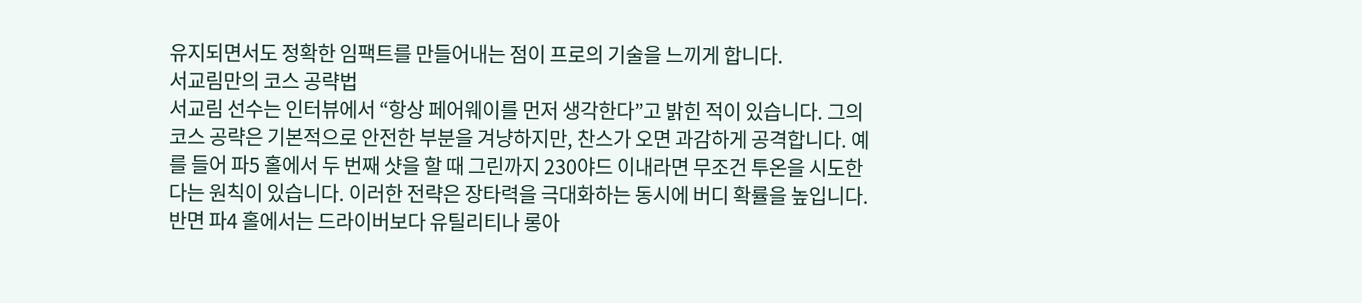유지되면서도 정확한 임팩트를 만들어내는 점이 프로의 기술을 느끼게 합니다.
서교림만의 코스 공략법
서교림 선수는 인터뷰에서 “항상 페어웨이를 먼저 생각한다”고 밝힌 적이 있습니다. 그의 코스 공략은 기본적으로 안전한 부분을 겨냥하지만, 찬스가 오면 과감하게 공격합니다. 예를 들어 파5 홀에서 두 번째 샷을 할 때 그린까지 230야드 이내라면 무조건 투온을 시도한다는 원칙이 있습니다. 이러한 전략은 장타력을 극대화하는 동시에 버디 확률을 높입니다. 반면 파4 홀에서는 드라이버보다 유틸리티나 롱아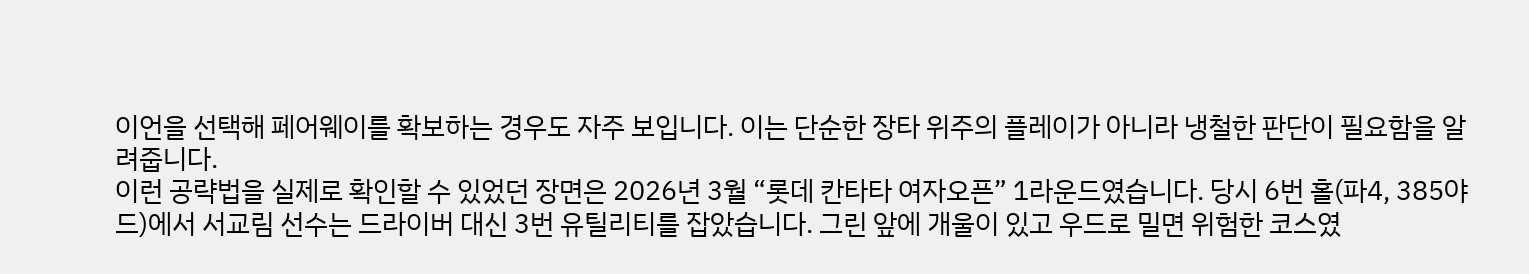이언을 선택해 페어웨이를 확보하는 경우도 자주 보입니다. 이는 단순한 장타 위주의 플레이가 아니라 냉철한 판단이 필요함을 알려줍니다.
이런 공략법을 실제로 확인할 수 있었던 장면은 2026년 3월 “롯데 칸타타 여자오픈” 1라운드였습니다. 당시 6번 홀(파4, 385야드)에서 서교림 선수는 드라이버 대신 3번 유틸리티를 잡았습니다. 그린 앞에 개울이 있고 우드로 밀면 위험한 코스였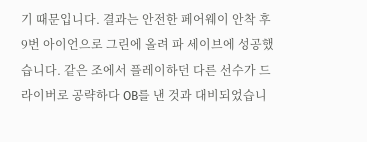기 때문입니다. 결과는 안전한 페어웨이 안착 후 9번 아이언으로 그린에 올려 파 세이브에 성공했습니다. 같은 조에서 플레이하던 다른 선수가 드라이버로 공략하다 OB를 낸 것과 대비되었습니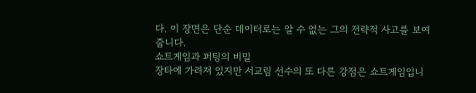다. 이 장면은 단순 데이터로는 알 수 없는 그의 전략적 사고를 보여줍니다.
쇼트게임과 퍼팅의 비밀
장타에 가려져 있지만 서교림 선수의 또 다른 강점은 쇼트게임입니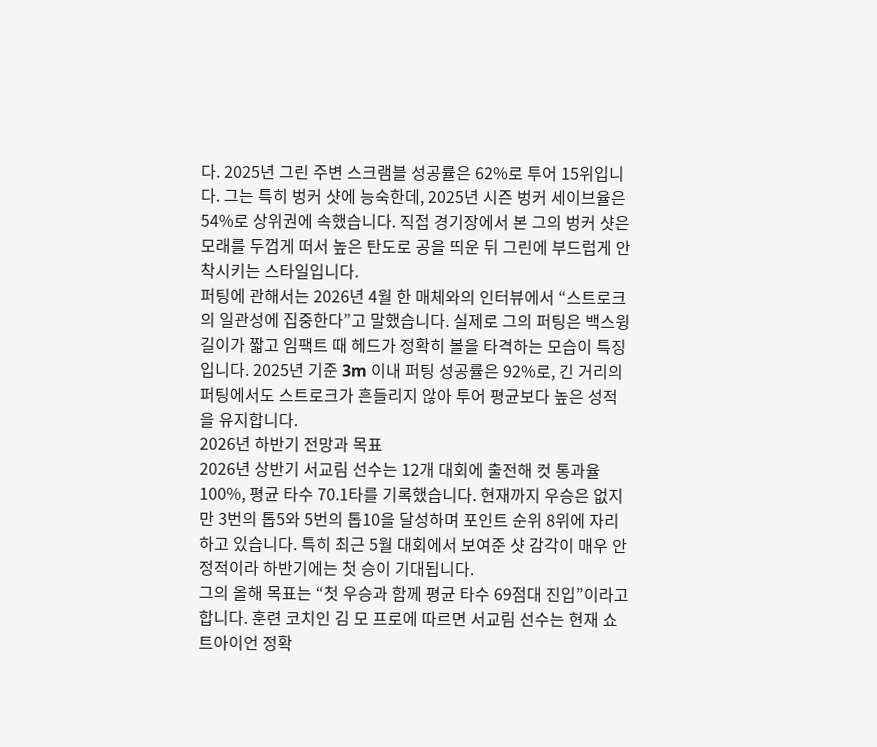다. 2025년 그린 주변 스크램블 성공률은 62%로 투어 15위입니다. 그는 특히 벙커 샷에 능숙한데, 2025년 시즌 벙커 세이브율은 54%로 상위권에 속했습니다. 직접 경기장에서 본 그의 벙커 샷은 모래를 두껍게 떠서 높은 탄도로 공을 띄운 뒤 그린에 부드럽게 안착시키는 스타일입니다.
퍼팅에 관해서는 2026년 4월 한 매체와의 인터뷰에서 “스트로크의 일관성에 집중한다”고 말했습니다. 실제로 그의 퍼팅은 백스윙 길이가 짧고 임팩트 때 헤드가 정확히 볼을 타격하는 모습이 특징입니다. 2025년 기준 3m 이내 퍼팅 성공률은 92%로, 긴 거리의 퍼팅에서도 스트로크가 흔들리지 않아 투어 평균보다 높은 성적을 유지합니다.
2026년 하반기 전망과 목표
2026년 상반기 서교림 선수는 12개 대회에 출전해 컷 통과율 100%, 평균 타수 70.1타를 기록했습니다. 현재까지 우승은 없지만 3번의 톱5와 5번의 톱10을 달성하며 포인트 순위 8위에 자리하고 있습니다. 특히 최근 5월 대회에서 보여준 샷 감각이 매우 안정적이라 하반기에는 첫 승이 기대됩니다.
그의 올해 목표는 “첫 우승과 함께 평균 타수 69점대 진입”이라고 합니다. 훈련 코치인 김 모 프로에 따르면 서교림 선수는 현재 쇼트아이언 정확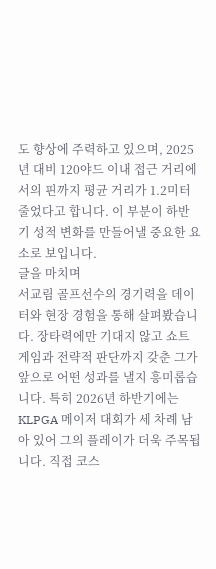도 향상에 주력하고 있으며, 2025년 대비 120야드 이내 접근 거리에서의 핀까지 평균 거리가 1.2미터 줄었다고 합니다. 이 부분이 하반기 성적 변화를 만들어낼 중요한 요소로 보입니다.
글을 마치며
서교림 골프선수의 경기력을 데이터와 현장 경험을 통해 살펴봤습니다. 장타력에만 기대지 않고 쇼트게임과 전략적 판단까지 갖춘 그가 앞으로 어떤 성과를 낼지 흥미롭습니다. 특히 2026년 하반기에는 KLPGA 메이저 대회가 세 차례 남아 있어 그의 플레이가 더욱 주목됩니다. 직접 코스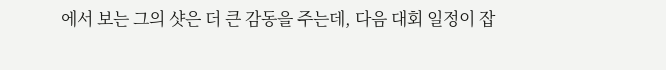에서 보는 그의 샷은 더 큰 감동을 주는데, 다음 대회 일정이 잡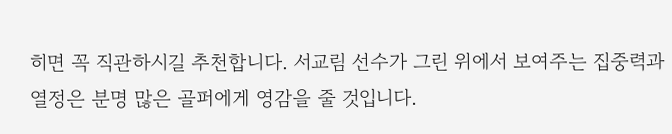히면 꼭 직관하시길 추천합니다. 서교림 선수가 그린 위에서 보여주는 집중력과 열정은 분명 많은 골퍼에게 영감을 줄 것입니다.